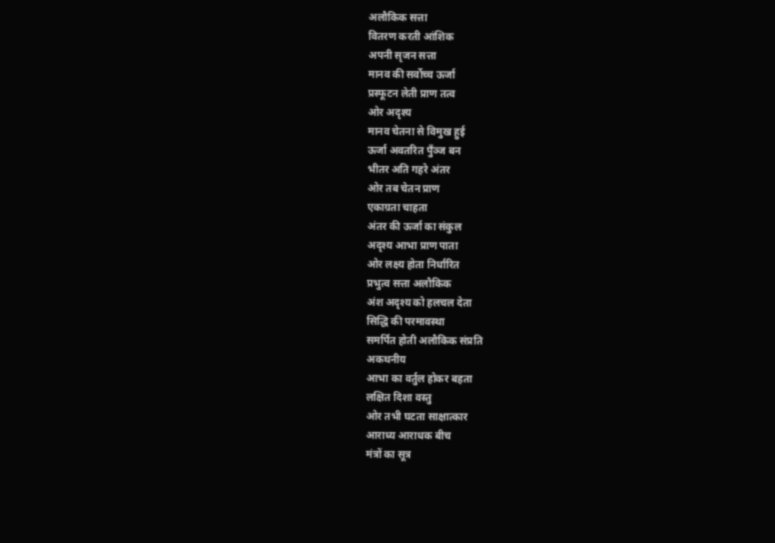अलौकिक सत्ता
वितरण करती आंशिक
अपनी सृजन सत्ता
मानव की सर्वोच्च ऊर्जा
प्रस्फूटन लेती प्राण तत्व
ओर अदृश्य
मानव चेतना से विमुख हुई
ऊर्जा अवतरित पुँञ्ज बन
भीतर अति गहरे अंतर
ओर तब चेतन प्राण
एकाग्रता चाहता
अंतर की ऊर्जा का संकुल
अदृश्य आभा प्राण पाता
ओर लक्ष्य होता निर्धारित
प्रभुत्व सत्ता अलौकिक
अंश अदृश्य को हलचल देता
सिद्धि की परमावस्था
समर्पित होती अलौकिक संप्रति
अकथनीय
आभा का वर्तुल होकर बहता
लक्षित दिशा वस्तु
ओर तभी घटता साक्षात्कार
आराध्य आराधक बीच
मंत्रों का सूत्र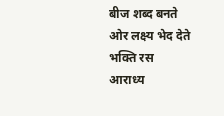बीज शब्द बनते
ओर लक्ष्य भेद देते
भक्ति रस
आराध्य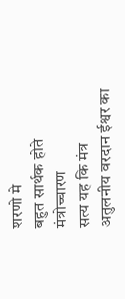शरणो मे
बहुत सार्थक होते
मंत्रोच्चारण
सत्य यह कि मंत्र
अतुलनीय वरदान ईश्वर का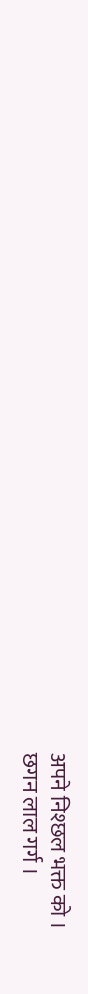अपने निश्छल भक्त को ।
छगन लाल गर्ग ।